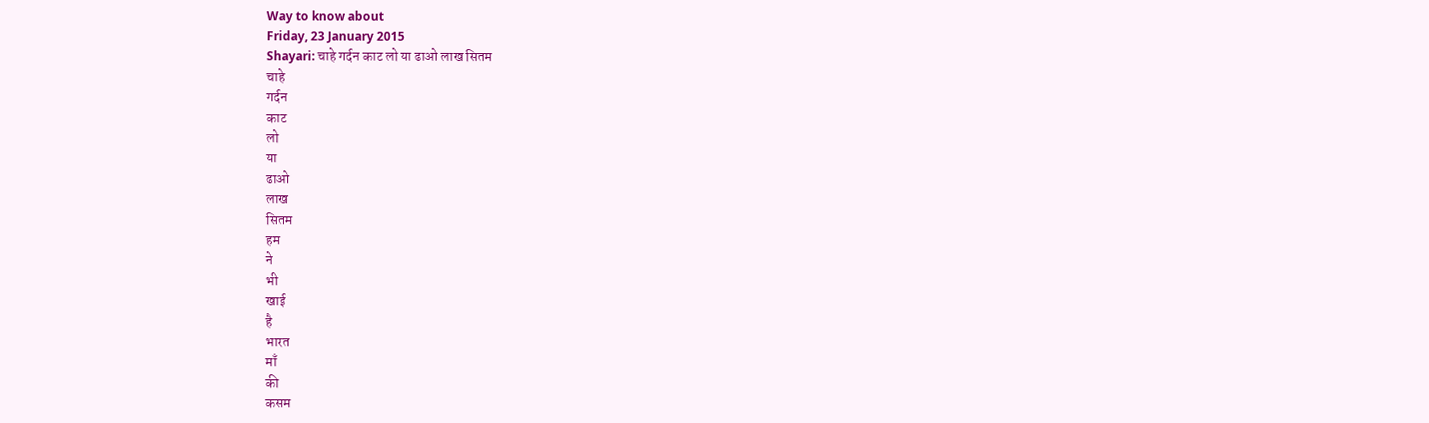Way to know about
Friday, 23 January 2015
Shayari: चाहे गर्दन काट लो या ढाओ लाख सितम
चाहे
गर्दन
काट
लो
या
ढाओ
लाख
सितम
हम
ने
भी
खाई
है
भारत
माँ
की
कसम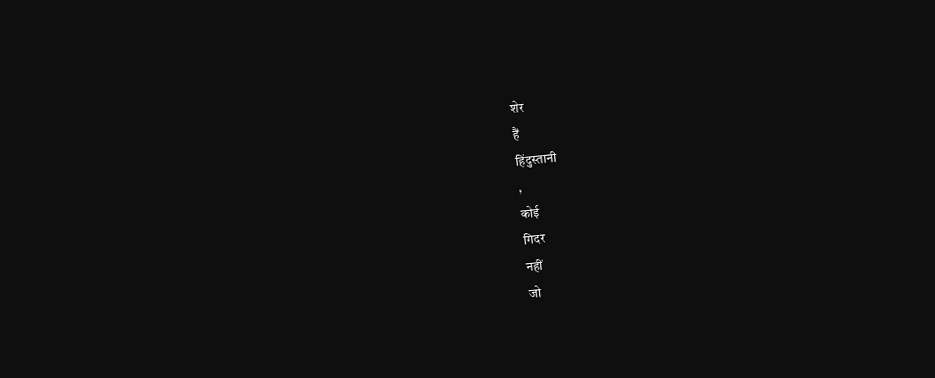शेर
हैं
हिंदुस्तानी
,
कोई
गिदर
नहीं
जो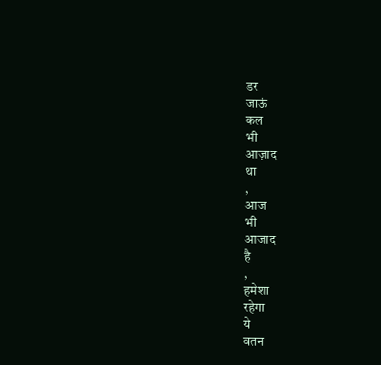डर
जाऊं
कल
भी
आज़ाद
था
,
आज
भी
आजाद
है
,
हमेशा
रहेगा
ये
वतन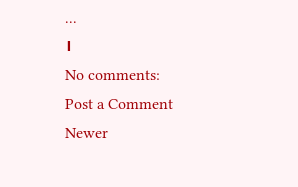...
।
No comments:
Post a Comment
Newer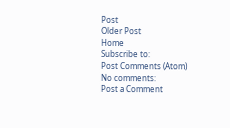Post
Older Post
Home
Subscribe to:
Post Comments (Atom)
No comments:
Post a Comment